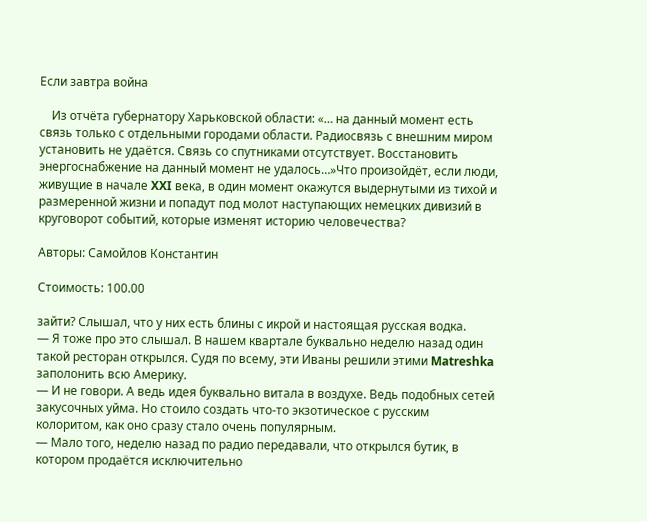Если завтра война

    Из отчёта губернатору Харьковской области: «… на данный момент есть связь только с отдельными городами области. Радиосвязь с внешним миром установить не удаётся. Связь со спутниками отсутствует. Восстановить энергоснабжение на данный момент не удалось…»Что произойдёт, если люди, живущие в начале XXI века, в один момент окажутся выдернутыми из тихой и размеренной жизни и попадут под молот наступающих немецких дивизий в круговорот событий, которые изменят историю человечества?

Авторы: Самойлов Константин

Стоимость: 100.00

зайти? Слышал, что у них есть блины с икрой и настоящая русская водка.
— Я тоже про это слышал. В нашем квартале буквально неделю назад один такой ресторан открылся. Судя по всему, эти Иваны решили этими Matreshka заполонить всю Америку.
— И не говори. А ведь идея буквально витала в воздухе. Ведь подобных сетей закусочных уйма. Но стоило создать что-то экзотическое с русским колоритом, как оно сразу стало очень популярным.
— Мало того, неделю назад по радио передавали, что открылся бутик, в котором продаётся исключительно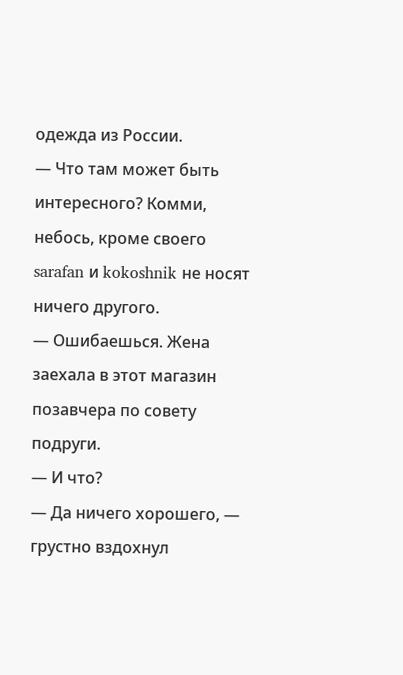одежда из России.
— Что там может быть интересного? Комми, небось, кроме своего sarafan и kokoshnik не носят ничего другого.
— Ошибаешься. Жена заехала в этот магазин позавчера по совету подруги.
— И что?
— Да ничего хорошего, — грустно вздохнул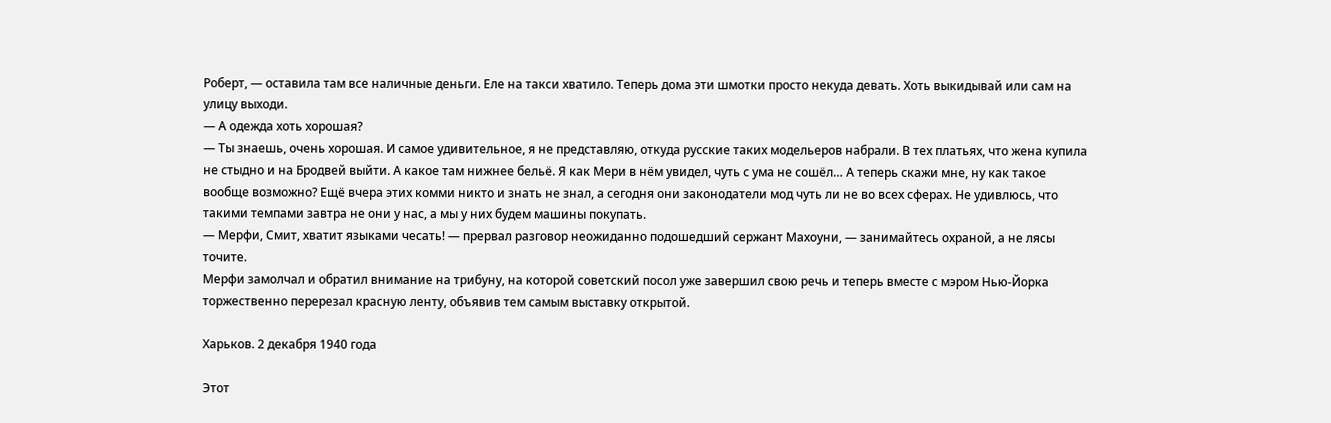Роберт, — оставила там все наличные деньги. Еле на такси хватило. Теперь дома эти шмотки просто некуда девать. Хоть выкидывай или сам на улицу выходи.
— А одежда хоть хорошая?
— Ты знаешь, очень хорошая. И самое удивительное, я не представляю, откуда русские таких модельеров набрали. В тех платьях, что жена купила не стыдно и на Бродвей выйти. А какое там нижнее бельё. Я как Мери в нём увидел, чуть с ума не сошёл… А теперь скажи мне, ну как такое вообще возможно? Ещё вчера этих комми никто и знать не знал, а сегодня они законодатели мод чуть ли не во всех сферах. Не удивлюсь, что такими темпами завтра не они у нас, а мы у них будем машины покупать.
— Мерфи, Смит, хватит языками чесать! — прервал разговор неожиданно подошедший сержант Махоуни, — занимайтесь охраной, а не лясы точите.
Мерфи замолчал и обратил внимание на трибуну, на которой советский посол уже завершил свою речь и теперь вместе с мэром Нью-Йорка торжественно перерезал красную ленту, объявив тем самым выставку открытой.

Харьков. 2 декабря 1940 года

Этот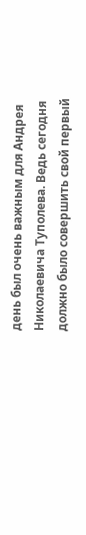день был очень важным для Андрея Николаевича Туполева. Ведь сегодня должно было совершить свой первый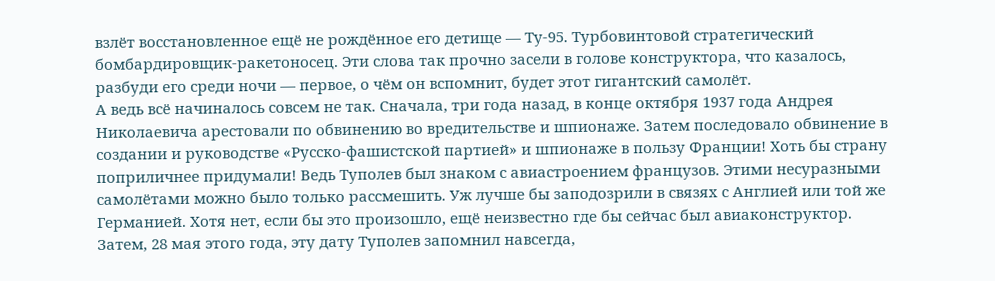взлёт восстановленное ещё не рождённое его детище — Ту-95. Турбовинтовой стратегический бомбардировщик-ракетоносец. Эти слова так прочно засели в голове конструктора, что казалось, разбуди его среди ночи — первое, о чём он вспомнит, будет этот гигантский самолёт.
А ведь всё начиналось совсем не так. Сначала, три года назад, в конце октября 1937 года Андрея Николаевича арестовали по обвинению во вредительстве и шпионаже. Затем последовало обвинение в создании и руководстве «Русско-фашистской партией» и шпионаже в пользу Франции! Хоть бы страну поприличнее придумали! Ведь Туполев был знаком с авиастроением французов. Этими несуразными самолётами можно было только рассмешить. Уж лучше бы заподозрили в связях с Англией или той же Германией. Хотя нет, если бы это произошло, ещё неизвестно где бы сейчас был авиаконструктор.
Затем, 28 мая этого года, эту дату Туполев запомнил навсегда,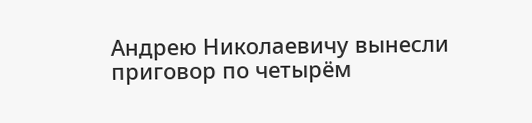Андрею Николаевичу вынесли приговор по четырём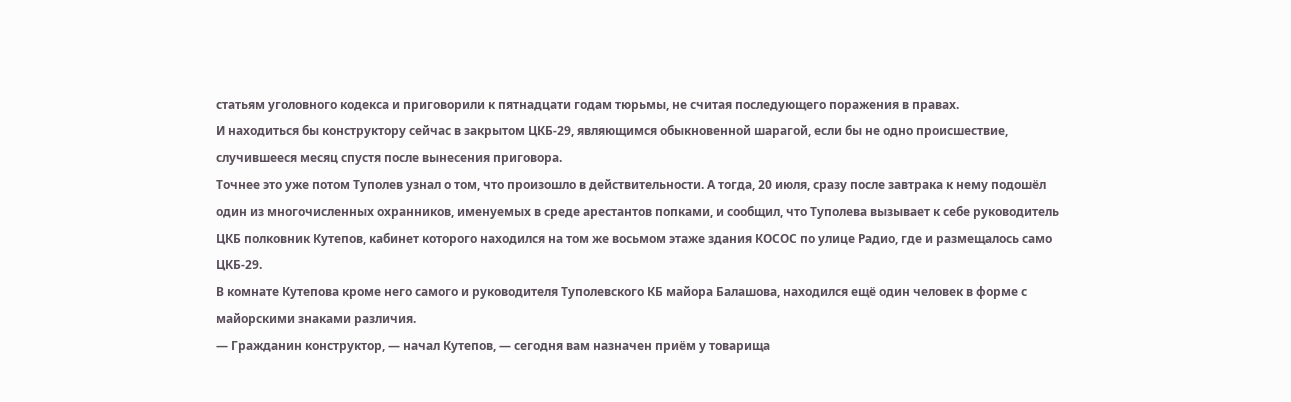статьям уголовного кодекса и приговорили к пятнадцати годам тюрьмы, не считая последующего поражения в правах.
И находиться бы конструктору сейчас в закрытом ЦКБ-29, являющимся обыкновенной шарагой, если бы не одно происшествие, случившееся месяц спустя после вынесения приговора.
Точнее это уже потом Туполев узнал о том, что произошло в действительности. А тогда, 20 июля, сразу после завтрака к нему подошёл один из многочисленных охранников, именуемых в среде арестантов попками, и сообщил, что Туполева вызывает к себе руководитель ЦКБ полковник Кутепов, кабинет которого находился на том же восьмом этаже здания КОСОС по улице Радио, где и размещалось само ЦКБ-29.
В комнате Кутепова кроме него самого и руководителя Туполевского КБ майора Балашова, находился ещё один человек в форме с майорскими знаками различия.
— Гражданин конструктор, — начал Кутепов, — сегодня вам назначен приём у товарища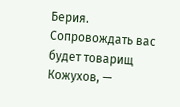Берия. Сопровождать вас будет товарищ Кожухов, —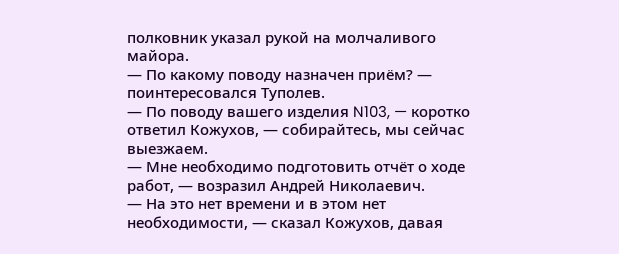полковник указал рукой на молчаливого майора.
— По какому поводу назначен приём? — поинтересовался Туполев.
— По поводу вашего изделия N103, — коротко ответил Кожухов, — собирайтесь, мы сейчас выезжаем.
— Мне необходимо подготовить отчёт о ходе работ, — возразил Андрей Николаевич.
— На это нет времени и в этом нет необходимости, — сказал Кожухов, давая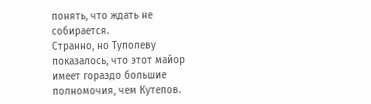понять, что ждать не собирается.
Странно, но Туполеву показалось, что этот майор имеет гораздо большие полномочия, чем Кутепов.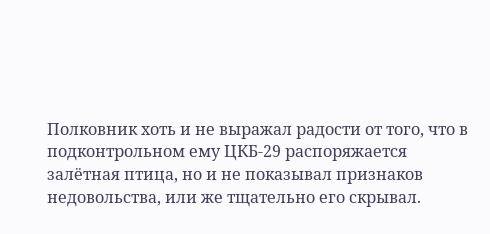Полковник хоть и не выражал радости от того, что в подконтрольном ему ЦКБ-29 распоряжается залётная птица, но и не показывал признаков недовольства, или же тщательно его скрывал.